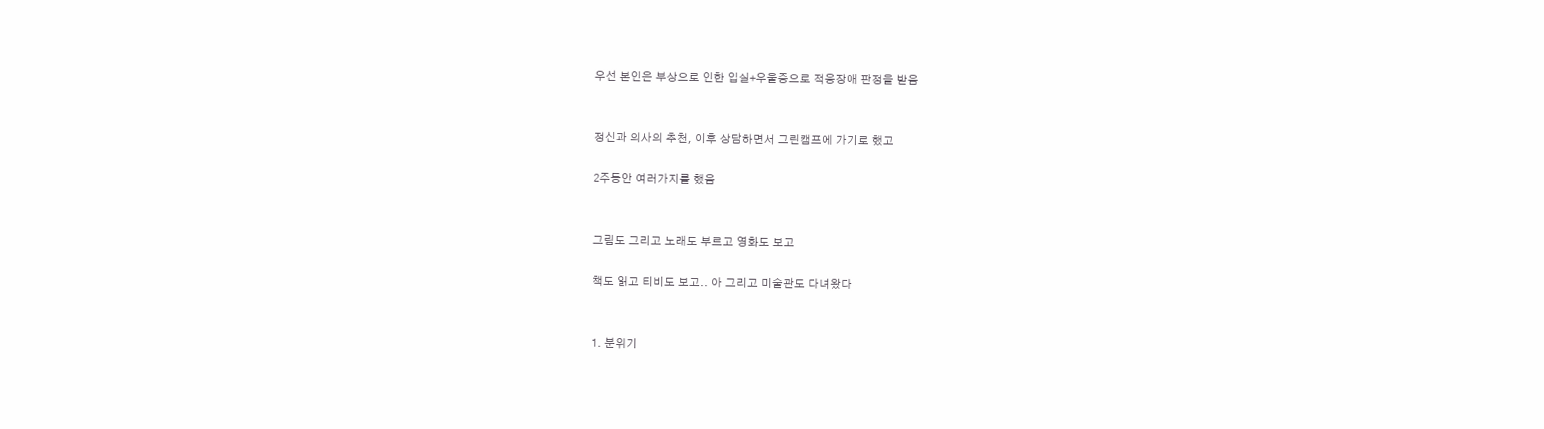우선 본인은 부상으로 인한 입실+우울증으로 적응장애 판정을 받음


정신과 의사의 추천, 이후 상담하면서 그린캠프에 가기로 했고

2주동안 여러가지를 했음


그림도 그리고 노래도 부르고 영화도 보고

책도 읽고 티비도 보고.. 아 그리고 미술관도 다녀왔다


1. 분위기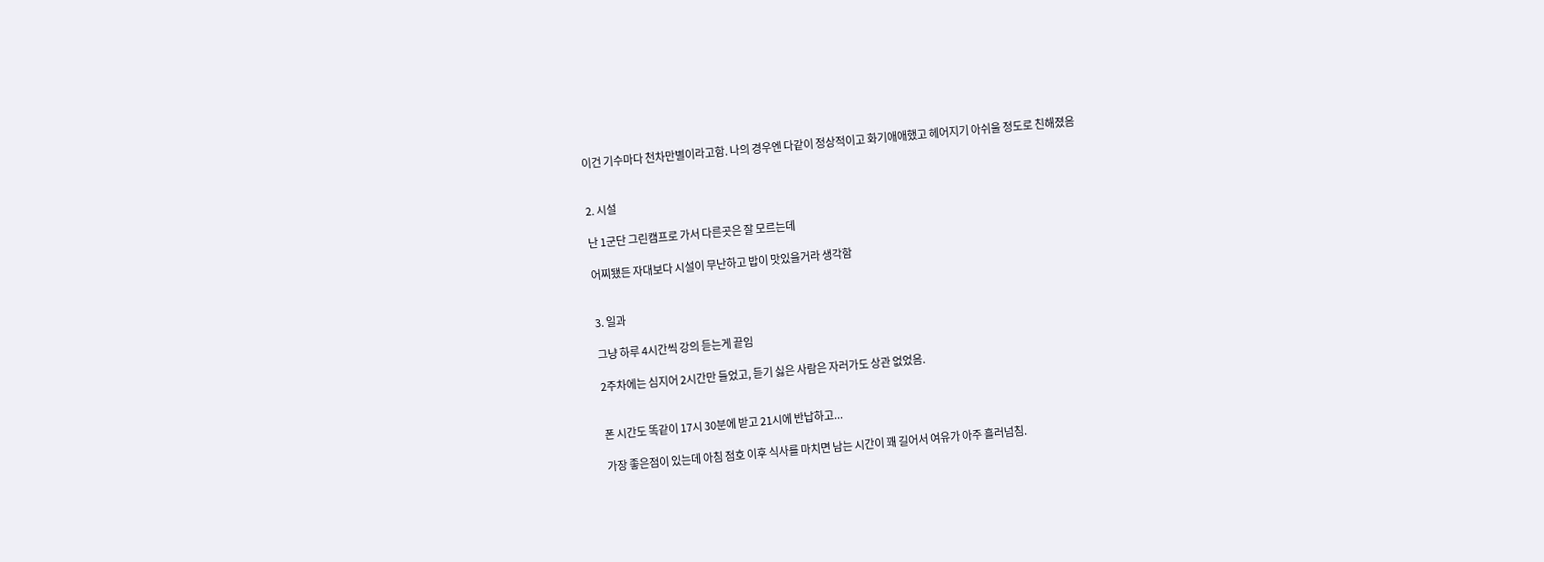이건 기수마다 천차만별이라고함. 나의 경우엔 다같이 정상적이고 화기애애했고 헤어지기 아쉬울 정도로 친해졌음


2. 시설

난 1군단 그린캠프로 가서 다른곳은 잘 모르는데

어찌됐든 자대보다 시설이 무난하고 밥이 맛있을거라 생각함


3. 일과

그냥 하루 4시간씩 강의 듣는게 끝임

2주차에는 심지어 2시간만 들었고, 듣기 싫은 사람은 자러가도 상관 없었음.


폰 시간도 똑같이 17시 30분에 받고 21시에 반납하고...

가장 좋은점이 있는데 아침 점호 이후 식사를 마치면 남는 시간이 꽤 길어서 여유가 아주 흘러넘침.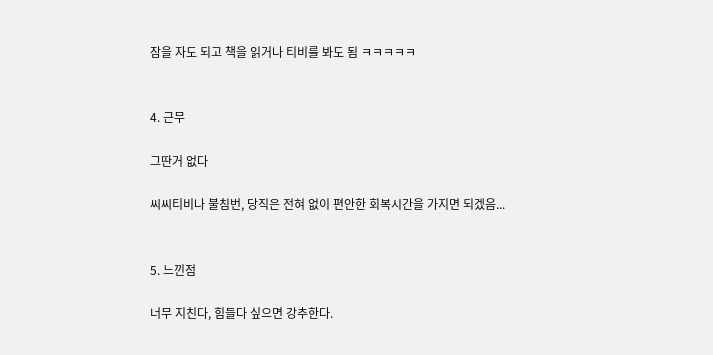잠을 자도 되고 책을 읽거나 티비를 봐도 됨 ㅋㅋㅋㅋㅋ


4. 근무

그딴거 없다

씨씨티비나 불침번, 당직은 전혀 없이 편안한 회복시간을 가지면 되겠음...


5. 느낀점

너무 지친다, 힘들다 싶으면 강추한다.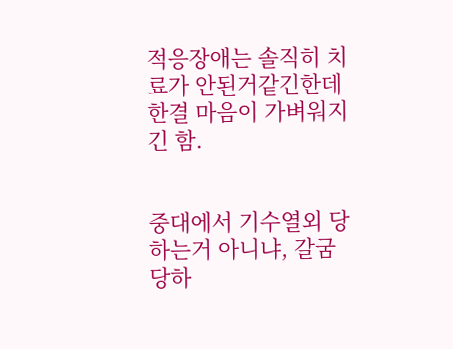적응장애는 솔직히 치료가 안된거같긴한데 한결 마음이 가벼워지긴 함.


중대에서 기수열외 당하는거 아니냐, 갈굼 당하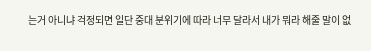는거 아니냐 걱정되면 일단 중대 분위기에 따라 너무 달라서 내가 뭐라 해줄 말이 없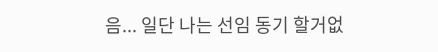음... 일단 나는 선임 동기 할거없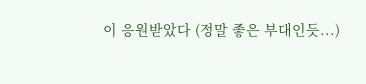이 응원받았다 (정말 좋은 부대인듯...)